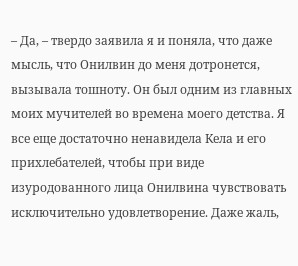– Да, – твердо заявила я и поняла, что даже мысль, что Онилвин до меня дотронется, вызывала тошноту. Он был одним из главных моих мучителей во времена моего детства. Я все еще достаточно ненавидела Кела и его прихлебателей, чтобы при виде изуродованного лица Онилвина чувствовать исключительно удовлетворение. Даже жаль,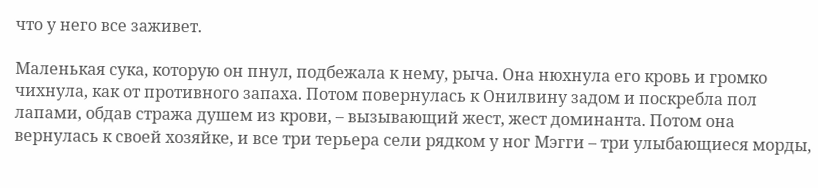что у него все заживет.

Маленькая сука, которую он пнул, подбежала к нему, рыча. Она нюхнула его кровь и громко чихнула, как от противного запаха. Потом повернулась к Онилвину задом и поскребла пол лапами, обдав стража душем из крови, – вызывающий жест, жест доминанта. Потом она вернулась к своей хозяйке, и все три терьера сели рядком у ног Мэгги – три улыбающиеся морды,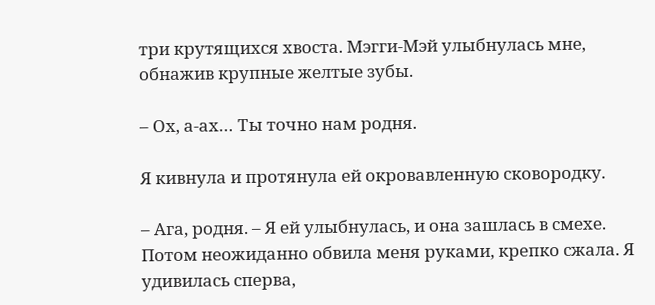три крутящихся хвоста. Мэгги-Мэй улыбнулась мне, обнажив крупные желтые зубы.

– Ох, а-ах… Ты точно нам родня.

Я кивнула и протянула ей окровавленную сковородку.

– Ага, родня. – Я ей улыбнулась, и она зашлась в смехе. Потом неожиданно обвила меня руками, крепко сжала. Я удивилась сперва,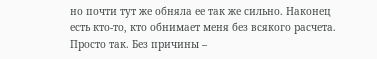но почти тут же обняла ее так же сильно. Наконец есть кто-то, кто обнимает меня без всякого расчета. Просто так. Без причины –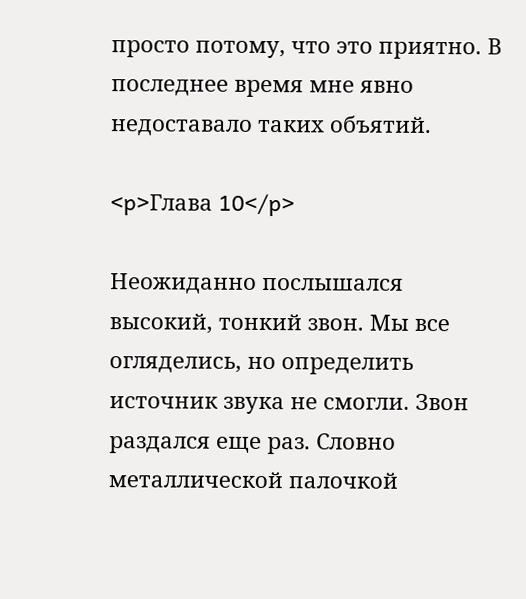просто потому, что это приятно. В последнее время мне явно недоставало таких объятий.

<p>Глава 10</p>

Неожиданно послышался высокий, тонкий звон. Мы все огляделись, но определить источник звука не смогли. Звон раздался еще раз. Словно металлической палочкой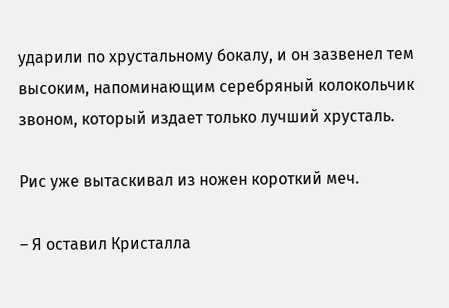ударили по хрустальному бокалу, и он зазвенел тем высоким, напоминающим серебряный колокольчик звоном, который издает только лучший хрусталь.

Рис уже вытаскивал из ножен короткий меч.

– Я оставил Кристалла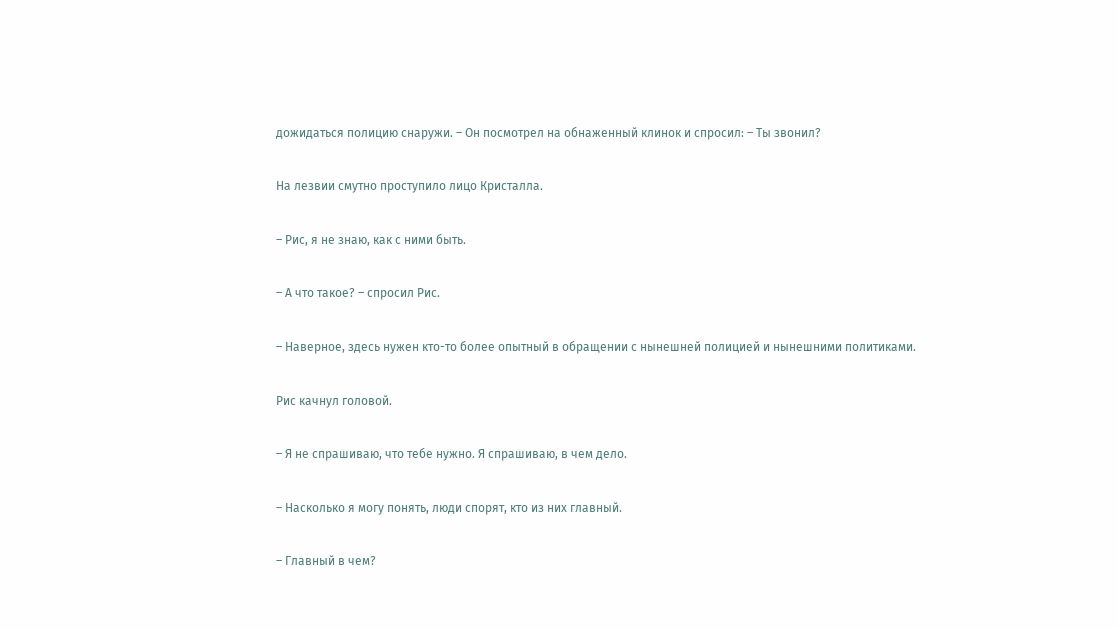дожидаться полицию снаружи. – Он посмотрел на обнаженный клинок и спросил: – Ты звонил?

На лезвии смутно проступило лицо Кристалла.

– Рис, я не знаю, как с ними быть.

– А что такое? – спросил Рис.

– Наверное, здесь нужен кто-то более опытный в обращении с нынешней полицией и нынешними политиками.

Рис качнул головой.

– Я не спрашиваю, что тебе нужно. Я спрашиваю, в чем дело.

– Насколько я могу понять, люди спорят, кто из них главный.

– Главный в чем?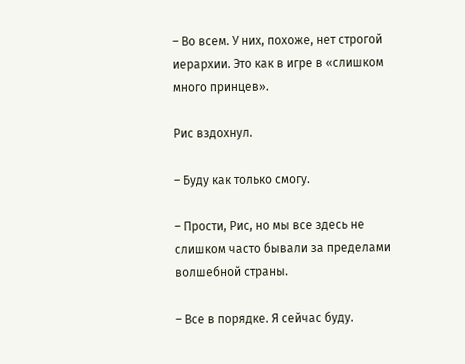– Во всем. У них, похоже, нет строгой иерархии. Это как в игре в «слишком много принцев».

Рис вздохнул.

– Буду как только смогу.

– Прости, Рис, но мы все здесь не слишком часто бывали за пределами волшебной страны.

– Все в порядке. Я сейчас буду.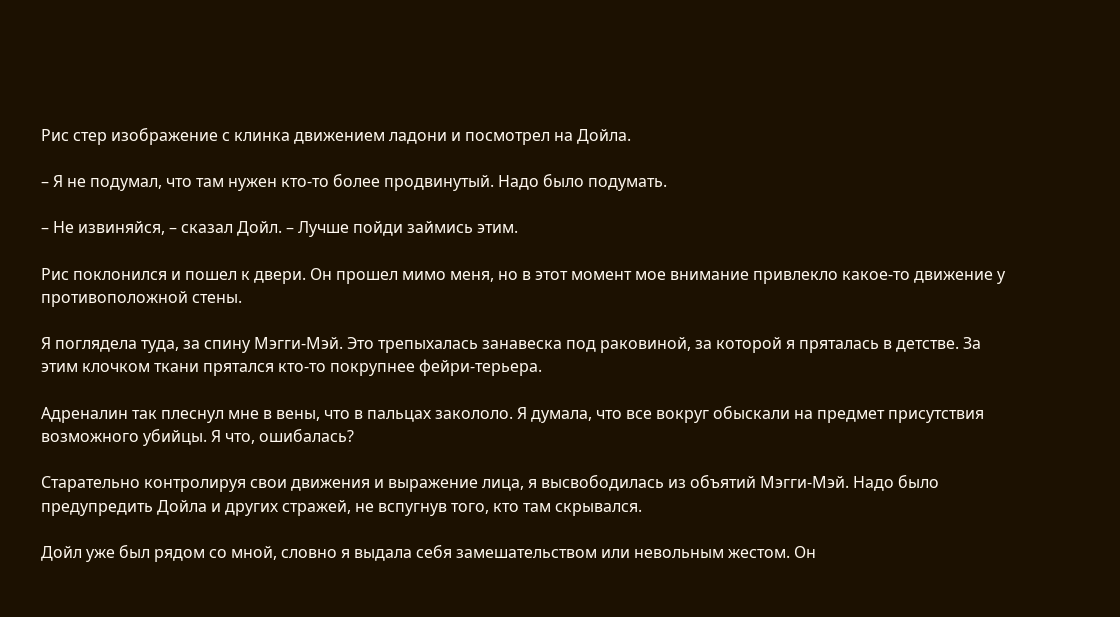Рис стер изображение с клинка движением ладони и посмотрел на Дойла.

– Я не подумал, что там нужен кто-то более продвинутый. Надо было подумать.

– Не извиняйся, – сказал Дойл. – Лучше пойди займись этим.

Рис поклонился и пошел к двери. Он прошел мимо меня, но в этот момент мое внимание привлекло какое-то движение у противоположной стены.

Я поглядела туда, за спину Мэгги-Мэй. Это трепыхалась занавеска под раковиной, за которой я пряталась в детстве. За этим клочком ткани прятался кто-то покрупнее фейри-терьера.

Адреналин так плеснул мне в вены, что в пальцах закололо. Я думала, что все вокруг обыскали на предмет присутствия возможного убийцы. Я что, ошибалась?

Старательно контролируя свои движения и выражение лица, я высвободилась из объятий Мэгги-Мэй. Надо было предупредить Дойла и других стражей, не вспугнув того, кто там скрывался.

Дойл уже был рядом со мной, словно я выдала себя замешательством или невольным жестом. Он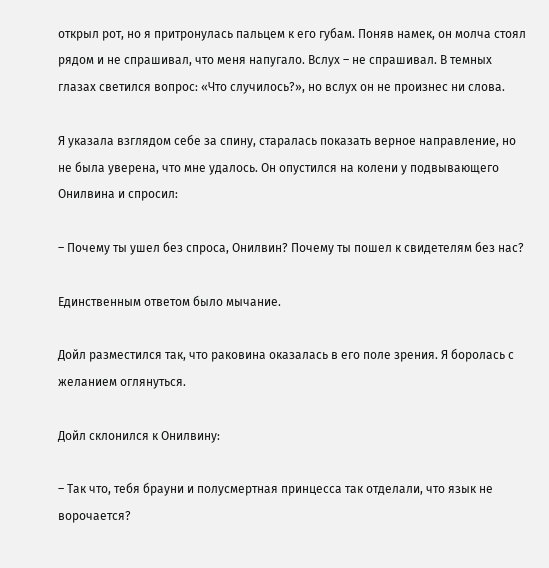открыл рот, но я притронулась пальцем к его губам. Поняв намек, он молча стоял рядом и не спрашивал, что меня напугало. Вслух – не спрашивал. В темных глазах светился вопрос: «Что случилось?», но вслух он не произнес ни слова.

Я указала взглядом себе за спину, старалась показать верное направление, но не была уверена, что мне удалось. Он опустился на колени у подвывающего Онилвина и спросил:

– Почему ты ушел без спроса, Онилвин? Почему ты пошел к свидетелям без нас?

Единственным ответом было мычание.

Дойл разместился так, что раковина оказалась в его поле зрения. Я боролась с желанием оглянуться.

Дойл склонился к Онилвину:

– Так что, тебя брауни и полусмертная принцесса так отделали, что язык не ворочается?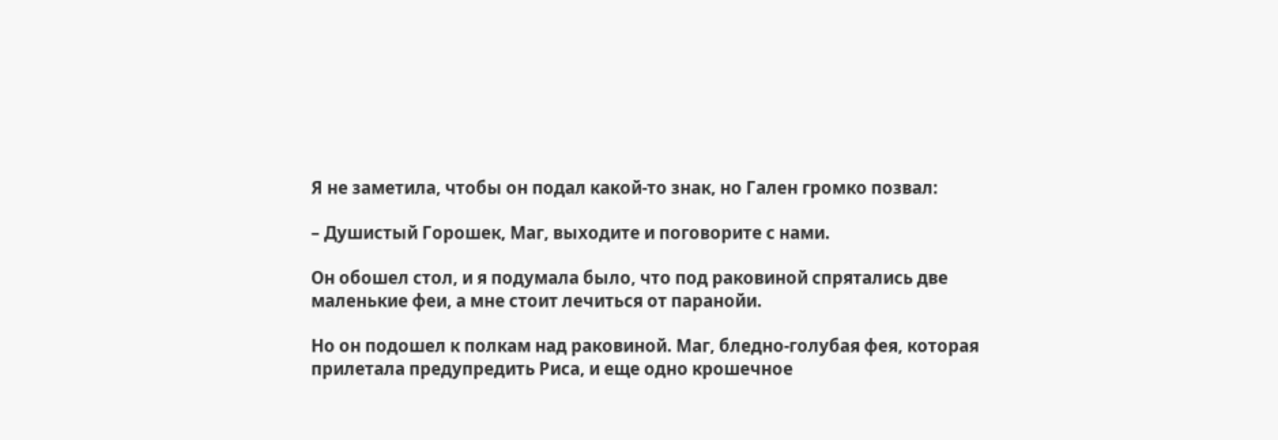Я не заметила, чтобы он подал какой-то знак, но Гален громко позвал:

– Душистый Горошек, Маг, выходите и поговорите с нами.

Он обошел стол, и я подумала было, что под раковиной спрятались две маленькие феи, а мне стоит лечиться от паранойи.

Но он подошел к полкам над раковиной. Маг, бледно-голубая фея, которая прилетала предупредить Риса, и еще одно крошечное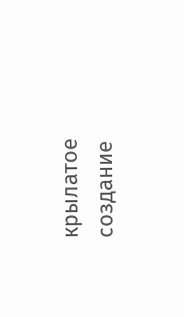крылатое создание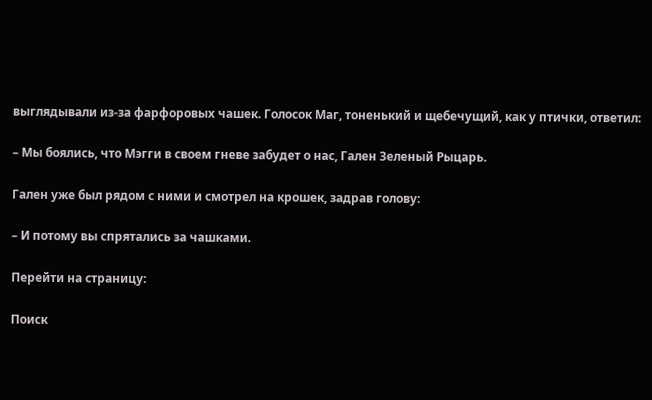выглядывали из-за фарфоровых чашек. Голосок Маг, тоненький и щебечущий, как у птички, ответил:

– Мы боялись, что Мэгги в своем гневе забудет о нас, Гален Зеленый Рыцарь.

Гален уже был рядом с ними и смотрел на крошек, задрав голову:

– И потому вы спрятались за чашками.

Перейти на страницу:

Поиск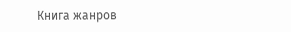Книга жанров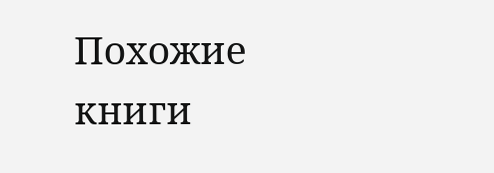Похожие книги